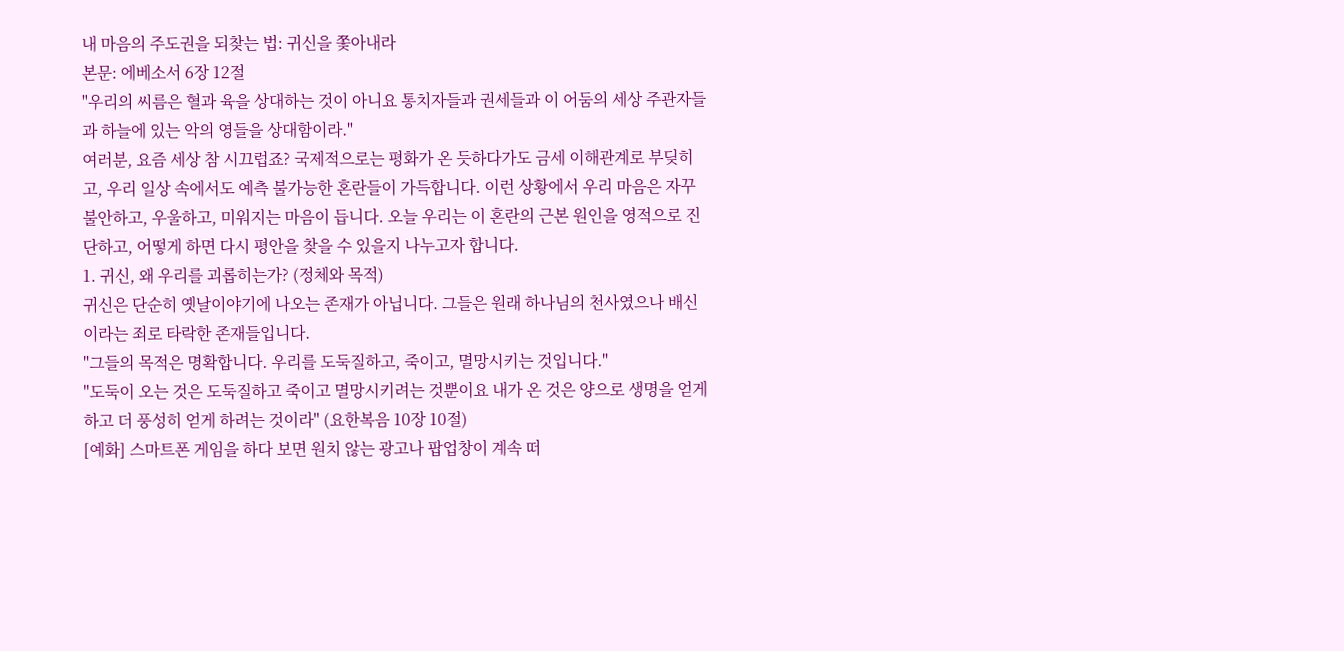내 마음의 주도권을 되찾는 법: 귀신을 쫓아내라
본문: 에베소서 6장 12절
"우리의 씨름은 혈과 육을 상대하는 것이 아니요 통치자들과 권세들과 이 어둠의 세상 주관자들과 하늘에 있는 악의 영들을 상대함이라."
여러분, 요즘 세상 참 시끄럽죠? 국제적으로는 평화가 온 듯하다가도 금세 이해관계로 부딪히고, 우리 일상 속에서도 예측 불가능한 혼란들이 가득합니다. 이런 상황에서 우리 마음은 자꾸 불안하고, 우울하고, 미워지는 마음이 듭니다. 오늘 우리는 이 혼란의 근본 원인을 영적으로 진단하고, 어떻게 하면 다시 평안을 찾을 수 있을지 나누고자 합니다.
1. 귀신, 왜 우리를 괴롭히는가? (정체와 목적)
귀신은 단순히 옛날이야기에 나오는 존재가 아닙니다. 그들은 원래 하나님의 천사였으나 배신이라는 죄로 타락한 존재들입니다.
"그들의 목적은 명확합니다. 우리를 도둑질하고, 죽이고, 멸망시키는 것입니다."
"도둑이 오는 것은 도둑질하고 죽이고 멸망시키려는 것뿐이요 내가 온 것은 양으로 생명을 얻게 하고 더 풍성히 얻게 하려는 것이라" (요한복음 10장 10절)
[예화] 스마트폰 게임을 하다 보면 원치 않는 광고나 팝업창이 계속 떠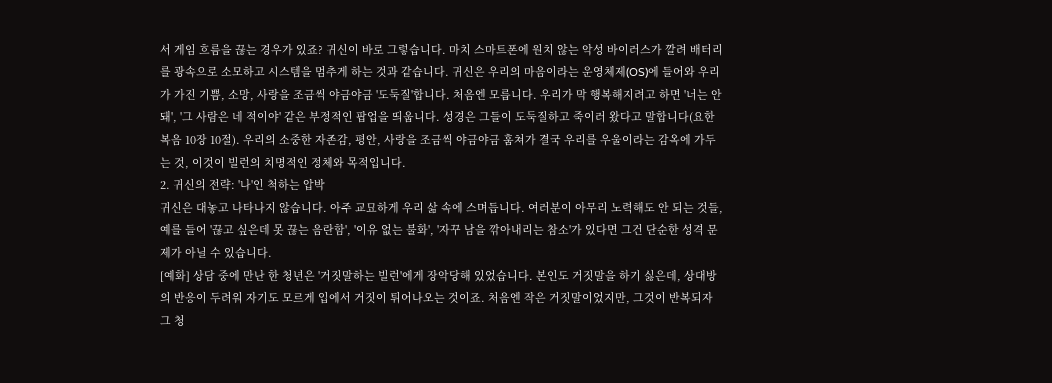서 게임 흐름을 끊는 경우가 있죠? 귀신이 바로 그렇습니다. 마치 스마트폰에 원치 않는 악성 바이러스가 깔려 배터리를 광속으로 소모하고 시스템을 멈추게 하는 것과 같습니다. 귀신은 우리의 마음이라는 운영체제(OS)에 들어와 우리가 가진 기쁨, 소망, 사랑을 조금씩 야금야금 '도둑질'합니다. 처음엔 모릅니다. 우리가 막 행복해지려고 하면 '너는 안 돼', '그 사람은 네 적이야' 같은 부정적인 팝업을 띄웁니다. 성경은 그들이 도둑질하고 죽이러 왔다고 말합니다(요한복음 10장 10절). 우리의 소중한 자존감, 평안, 사랑을 조금씩 야금야금 훔쳐가 결국 우리를 우울이라는 감옥에 가두는 것, 이것이 빌런의 치명적인 정체와 목적입니다.
2. 귀신의 전략: '나'인 척하는 압박
귀신은 대놓고 나타나지 않습니다. 아주 교묘하게 우리 삶 속에 스며듭니다. 여러분이 아무리 노력해도 안 되는 것들, 예를 들어 '끊고 싶은데 못 끊는 음란함', '이유 없는 불화', '자꾸 남을 깎아내리는 참소'가 있다면 그건 단순한 성격 문제가 아닐 수 있습니다.
[예화] 상담 중에 만난 한 청년은 '거짓말하는 빌런'에게 장악당해 있었습니다. 본인도 거짓말을 하기 싫은데, 상대방의 반응이 두려워 자기도 모르게 입에서 거짓이 튀어나오는 것이죠. 처음엔 작은 거짓말이었지만, 그것이 반복되자 그 청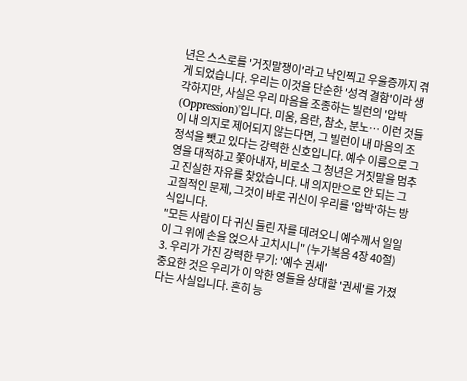년은 스스로를 '거짓말쟁이'라고 낙인찍고 우울증까지 겪게 되었습니다. 우리는 이것을 단순한 '성격 결함'이라 생각하지만, 사실은 우리 마음을 조종하는 빌런의 '압박(Oppression)'입니다. 미움, 음란, 참소, 분노… 이런 것들이 내 의지로 제어되지 않는다면, 그 빌런이 내 마음의 조정석을 뺏고 있다는 강력한 신호입니다. 예수 이름으로 그 영을 대적하고 쫓아내자, 비로소 그 청년은 거짓말을 멈추고 진실한 자유를 찾았습니다. 내 의지만으로 안 되는 그 고질적인 문제, 그것이 바로 귀신이 우리를 '압박'하는 방식입니다.
"모든 사람이 다 귀신 들린 자를 데려오니 예수께서 일일이 그 위에 손을 얹으사 고치시니" (누가복음 4장 40절)
3. 우리가 가진 강력한 무기: '예수 권세'
중요한 것은 우리가 이 악한 영들을 상대할 '권세'를 가졌다는 사실입니다. 흔히 능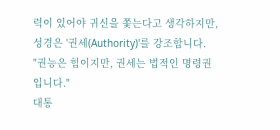력이 있어야 귀신을 쫓는다고 생각하지만, 성경은 '권세(Authority)'를 강조합니다.
"권능은 힘이지만, 권세는 법적인 명령권입니다."
대통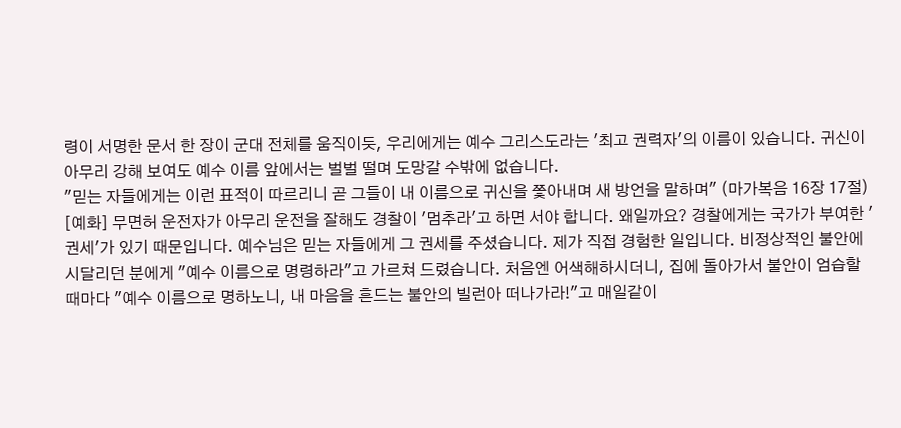령이 서명한 문서 한 장이 군대 전체를 움직이듯, 우리에게는 예수 그리스도라는 '최고 권력자'의 이름이 있습니다. 귀신이 아무리 강해 보여도 예수 이름 앞에서는 벌벌 떨며 도망갈 수밖에 없습니다.
"믿는 자들에게는 이런 표적이 따르리니 곧 그들이 내 이름으로 귀신을 쫓아내며 새 방언을 말하며" (마가복음 16장 17절)
[예화] 무면허 운전자가 아무리 운전을 잘해도 경찰이 '멈추라'고 하면 서야 합니다. 왜일까요? 경찰에게는 국가가 부여한 '권세'가 있기 때문입니다. 예수님은 믿는 자들에게 그 권세를 주셨습니다. 제가 직접 경험한 일입니다. 비정상적인 불안에 시달리던 분에게 "예수 이름으로 명령하라"고 가르쳐 드렸습니다. 처음엔 어색해하시더니, 집에 돌아가서 불안이 엄습할 때마다 "예수 이름으로 명하노니, 내 마음을 흔드는 불안의 빌런아 떠나가라!"고 매일같이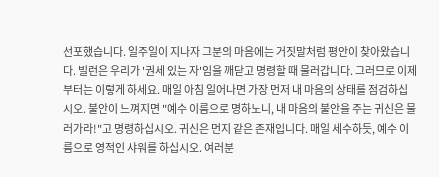선포했습니다. 일주일이 지나자 그분의 마음에는 거짓말처럼 평안이 찾아왔습니다. 빌런은 우리가 '권세 있는 자'임을 깨닫고 명령할 때 물러갑니다. 그러므로 이제부터는 이렇게 하세요. 매일 아침 일어나면 가장 먼저 내 마음의 상태를 점검하십시오. 불안이 느껴지면 "예수 이름으로 명하노니, 내 마음의 불안을 주는 귀신은 물러가라!"고 명령하십시오. 귀신은 먼지 같은 존재입니다. 매일 세수하듯, 예수 이름으로 영적인 샤워를 하십시오. 여러분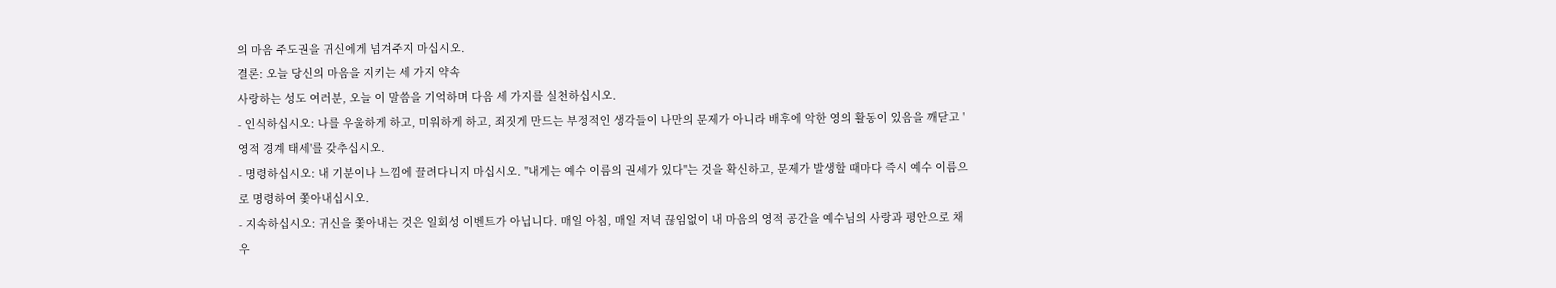의 마음 주도권을 귀신에게 넘겨주지 마십시오.
결론: 오늘 당신의 마음을 지키는 세 가지 약속
사랑하는 성도 여러분, 오늘 이 말씀을 기억하며 다음 세 가지를 실천하십시오.
- 인식하십시오: 나를 우울하게 하고, 미워하게 하고, 죄짓게 만드는 부정적인 생각들이 나만의 문제가 아니라 배후에 악한 영의 활동이 있음을 깨닫고 '영적 경계 태세'를 갖추십시오.
- 명령하십시오: 내 기분이나 느낌에 끌려다니지 마십시오. "내게는 예수 이름의 권세가 있다"는 것을 확신하고, 문제가 발생할 때마다 즉시 예수 이름으로 명령하여 쫓아내십시오.
- 지속하십시오: 귀신을 쫓아내는 것은 일회성 이벤트가 아닙니다. 매일 아침, 매일 저녁 끊임없이 내 마음의 영적 공간을 예수님의 사랑과 평안으로 채우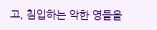고, 침입하는 악한 영들을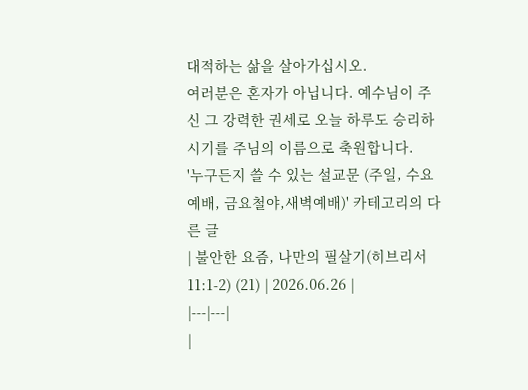대적하는 삶을 살아가십시오.
여러분은 혼자가 아닙니다. 예수님이 주신 그 강력한 권세로 오늘 하루도 승리하시기를 주님의 이름으로 축원합니다.
'누구든지 쓸 수 있는 설교문 (주일, 수요예배, 금요철야,새벽예배)' 카테고리의 다른 글
| 불안한 요즘, 나만의 필살기(히브리서 11:1-2) (21) | 2026.06.26 |
|---|---|
|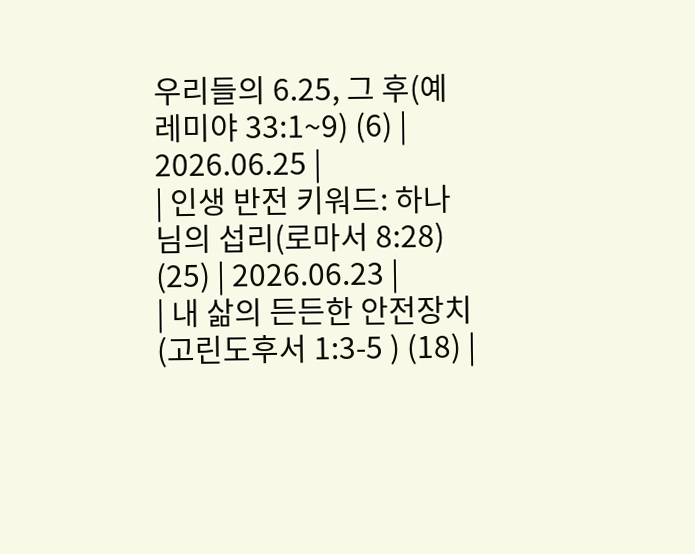우리들의 6.25, 그 후(예레미야 33:1~9) (6) | 2026.06.25 |
| 인생 반전 키워드: 하나님의 섭리(로마서 8:28) (25) | 2026.06.23 |
| 내 삶의 든든한 안전장치(고린도후서 1:3-5 ) (18) |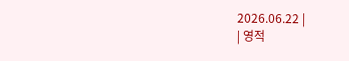2026.06.22 |
| 영적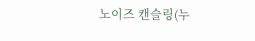노이즈 캔슬링(누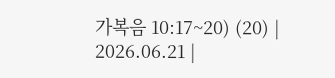가복음 10:17~20) (20) | 2026.06.21 |